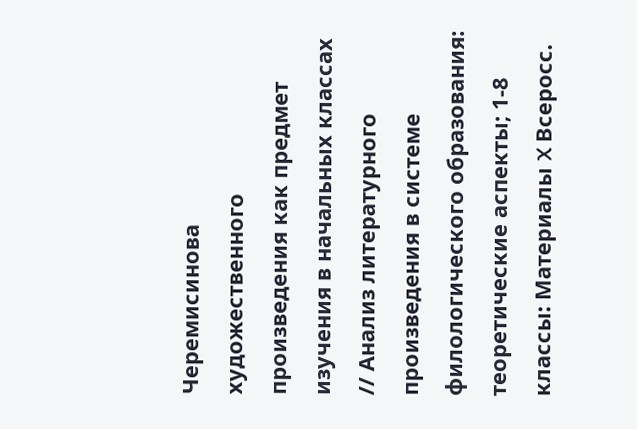Черемисинова художественного произведения как предмет изучения в начальных классах // Анализ литературного произведения в системе филологического образования: теоретические аспекты; 1-8 классы: Материалы X Всеросс.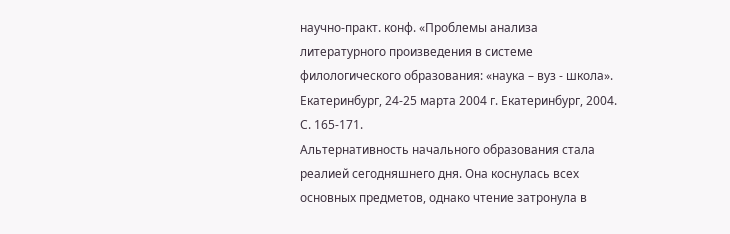научно-практ. конф. «Проблемы анализа литературного произведения в системе филологического образования: «наука – вуз - школа». Екатеринбург, 24-25 марта 2004 г. Екатеринбург, 2004. С. 165-171.
Альтернативность начального образования стала реалией сегодняшнего дня. Она коснулась всех основных предметов, однако чтение затронула в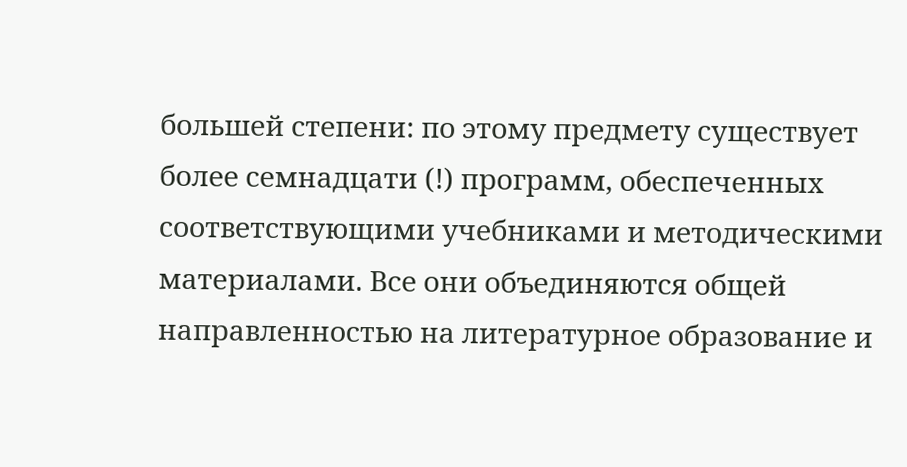большей степени: по этому предмету существует более семнадцати (!) программ, обеспеченных соответствующими учебниками и методическими материалами. Все они объединяются общей направленностью на литературное образование и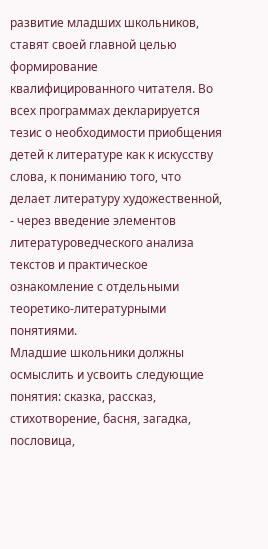развитие младших школьников, ставят своей главной целью формирование квалифицированного читателя. Во всех программах декларируется тезис о необходимости приобщения детей к литературе как к искусству слова, к пониманию того, что делает литературу художественной, - через введение элементов литературоведческого анализа текстов и практическое ознакомление с отдельными теоретико-литературными понятиями.
Младшие школьники должны осмыслить и усвоить следующие понятия: сказка, рассказ, стихотворение, басня, загадка, пословица,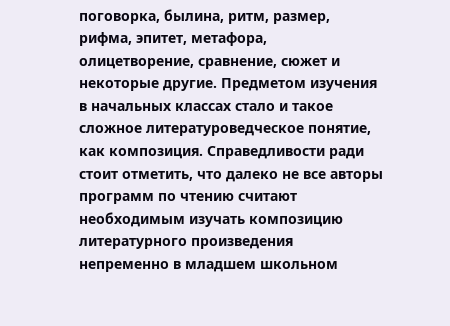поговорка, былина, ритм, размер, рифма, эпитет, метафора, олицетворение, сравнение, сюжет и некоторые другие. Предметом изучения в начальных классах стало и такое сложное литературоведческое понятие, как композиция. Справедливости ради стоит отметить, что далеко не все авторы программ по чтению считают необходимым изучать композицию литературного произведения непременно в младшем школьном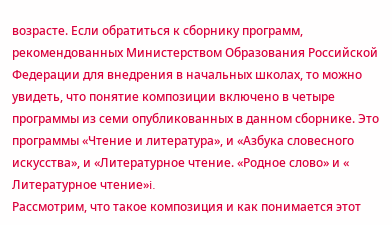возрасте. Если обратиться к сборнику программ, рекомендованных Министерством Образования Российской Федерации для внедрения в начальных школах, то можно увидеть, что понятие композиции включено в четыре программы из семи опубликованных в данном сборнике. Это программы «Чтение и литература», и «Азбука словесного искусства», и «Литературное чтение. «Родное слово» и « Литературное чтение»i.
Рассмотрим, что такое композиция и как понимается этот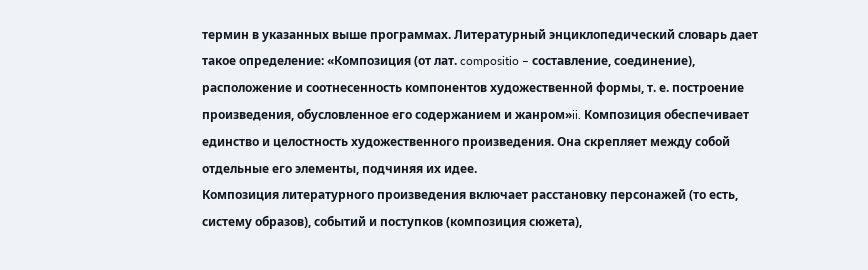термин в указанных выше программах. Литературный энциклопедический словарь дает такое определение: «Композиция (от лат. compositio – составление, соединение), расположение и соотнесенность компонентов художественной формы, т. е. построение произведения, обусловленное его содержанием и жанром»ii. Композиция обеспечивает единство и целостность художественного произведения. Она скрепляет между собой отдельные его элементы, подчиняя их идее.
Композиция литературного произведения включает расстановку персонажей (то есть, систему образов), событий и поступков (композиция сюжета),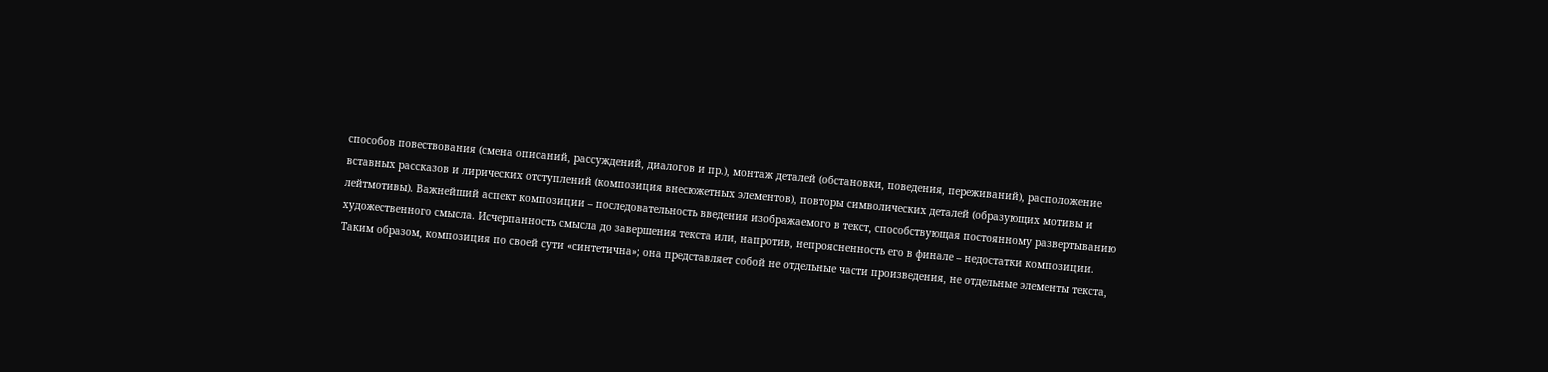способов повествования (смена описаний, рассуждений, диалогов и пр.), монтаж деталей (обстановки, поведения, переживаний), расположение вставных рассказов и лирических отступлений (композиция внесюжетных элементов), повторы символических деталей (образующих мотивы и лейтмотивы). Важнейший аспект композиции – последовательность введения изображаемого в текст, способствующая постоянному развертыванию художественного смысла. Исчерпанность смысла до завершения текста или, напротив, непроясненность его в финале – недостатки композиции.
Таким образом, композиция по своей сути «синтетична»; она представляет собой не отдельные части произведения, не отдельные элементы текста,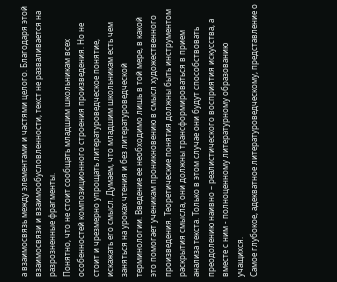а взаимосвязь между элементами и частями целого. Благодаря этой взаимосвязи и взаимообусловленности, текст не разваливается на разрозненные фрагменты.
Понятно, что не стоит сообщать младшим школьникам всех особенностей композиционного строения произведения. Но не стоит и чрезмерно упрощать литературоведческое понятие, искажать его смысл. Думаем, что младшим школьникам есть чем заняться на уроках чтения и без литературоведческой терминологии. Введение ее необходимо лишь в той мере, в какой это помогает ученикам проникновению в смысл художественного произведения. Теоретические понятия должны быть инструментом раскрытия смысла, они должны трансформироваться в прием анализа текста. Только в этом случае они будут способствовать преодолению наивно – реалистического восприятия искусства, а вместе с ним - полноценному литературному образованию учащихся.
Самое глубокое, адекватное литературоведческому, представление о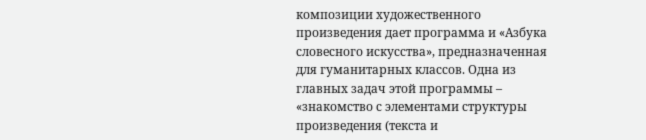композиции художественного произведения дает программа и «Азбука словесного искусства», предназначенная для гуманитарных классов. Одна из главных задач этой программы – «знакомство с элементами структуры произведения (текста и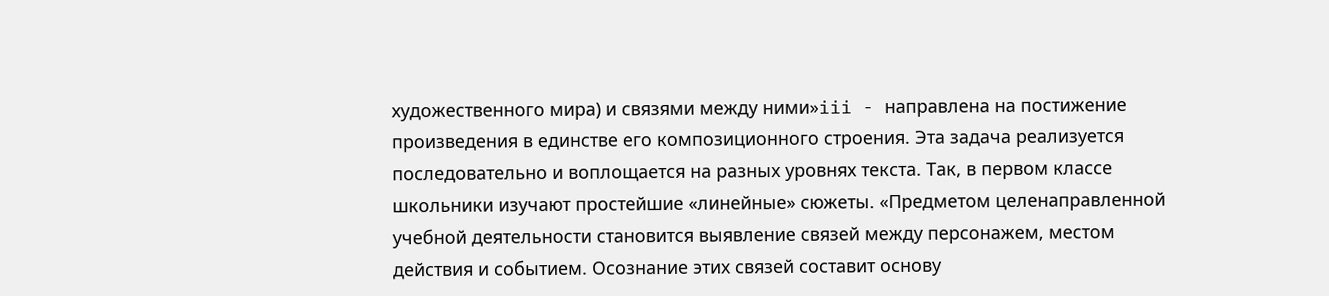художественного мира) и связями между ними»iii - направлена на постижение произведения в единстве его композиционного строения. Эта задача реализуется последовательно и воплощается на разных уровнях текста. Так, в первом классе школьники изучают простейшие «линейные» сюжеты. «Предметом целенаправленной учебной деятельности становится выявление связей между персонажем, местом действия и событием. Осознание этих связей составит основу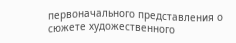первоначального представления о сюжете художественного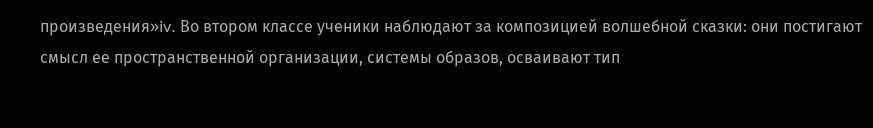произведения»iv. Во втором классе ученики наблюдают за композицией волшебной сказки: они постигают смысл ее пространственной организации, системы образов, осваивают тип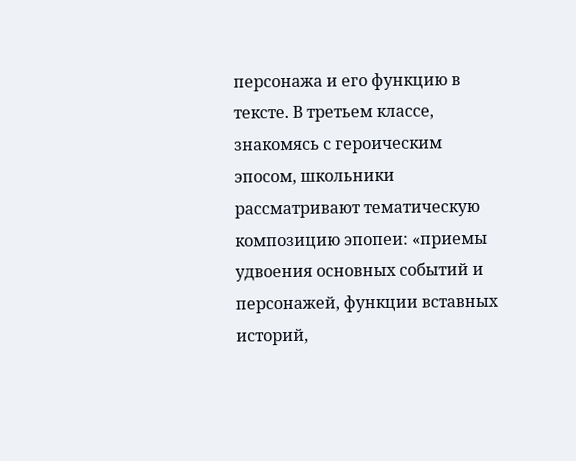персонажа и его функцию в тексте. В третьем классе, знакомясь с героическим эпосом, школьники рассматривают тематическую композицию эпопеи: «приемы удвоения основных событий и персонажей, функции вставных историй,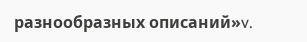разнообразных описаний»v.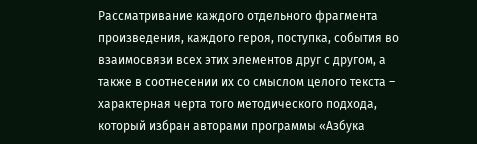Рассматривание каждого отдельного фрагмента произведения, каждого героя, поступка, события во взаимосвязи всех этих элементов друг с другом, а также в соотнесении их со смыслом целого текста – характерная черта того методического подхода, который избран авторами программы «Азбука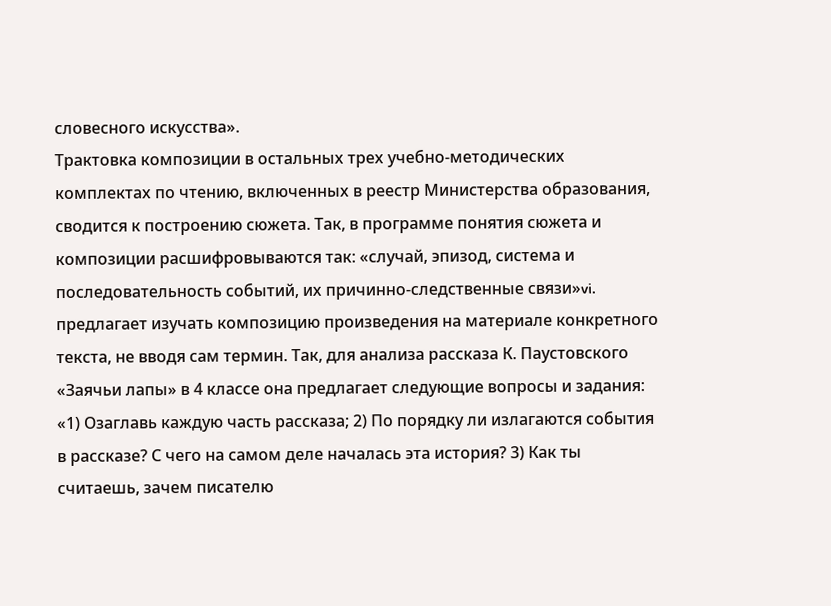словесного искусства».
Трактовка композиции в остальных трех учебно-методических комплектах по чтению, включенных в реестр Министерства образования, сводится к построению сюжета. Так, в программе понятия сюжета и композиции расшифровываются так: «случай, эпизод, система и последовательность событий, их причинно-следственные связи»vi. предлагает изучать композицию произведения на материале конкретного текста, не вводя сам термин. Так, для анализа рассказа К. Паустовского «Заячьи лапы» в 4 классе она предлагает следующие вопросы и задания: «1) Озаглавь каждую часть рассказа; 2) По порядку ли излагаются события в рассказе? С чего на самом деле началась эта история? 3) Как ты считаешь, зачем писателю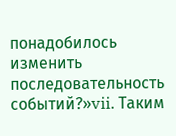понадобилось изменить последовательность событий?»vii. Таким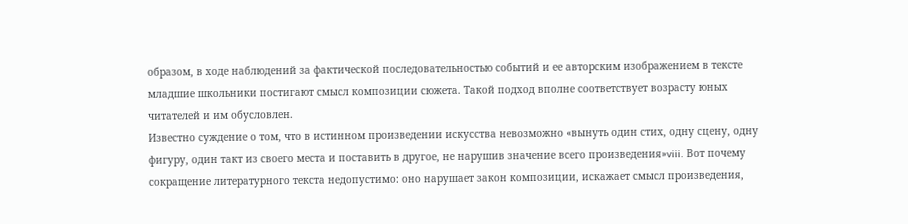образом, в ходе наблюдений за фактической последовательностью событий и ее авторским изображением в тексте младшие школьники постигают смысл композиции сюжета. Такой подход вполне соответствует возрасту юных читателей и им обусловлен.
Известно суждение о том, что в истинном произведении искусства невозможно «вынуть один стих, одну сцену, одну фигуру, один такт из своего места и поставить в другое, не нарушив значение всего произведения»viii. Вот почему сокращение литературного текста недопустимо: оно нарушает закон композиции, искажает смысл произведения,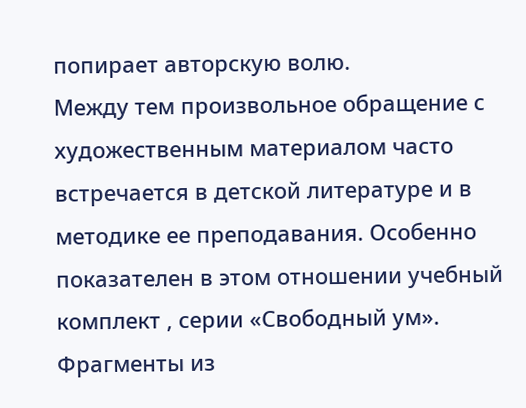попирает авторскую волю.
Между тем произвольное обращение с художественным материалом часто встречается в детской литературе и в методике ее преподавания. Особенно показателен в этом отношении учебный комплект , серии «Свободный ум». Фрагменты из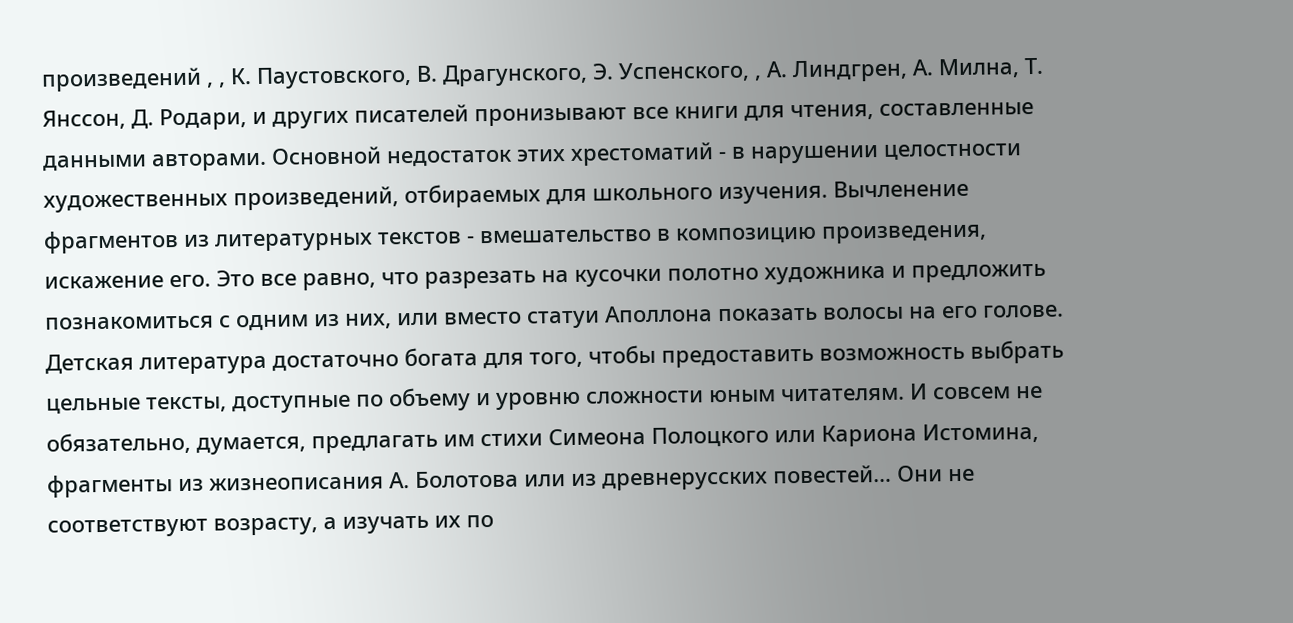произведений , , К. Паустовского, В. Драгунского, Э. Успенского, , А. Линдгрен, А. Милна, Т. Янссон, Д. Родари, и других писателей пронизывают все книги для чтения, составленные данными авторами. Основной недостаток этих хрестоматий - в нарушении целостности художественных произведений, отбираемых для школьного изучения. Вычленение фрагментов из литературных текстов - вмешательство в композицию произведения, искажение его. Это все равно, что разрезать на кусочки полотно художника и предложить познакомиться с одним из них, или вместо статуи Аполлона показать волосы на его голове.
Детская литература достаточно богата для того, чтобы предоставить возможность выбрать цельные тексты, доступные по объему и уровню сложности юным читателям. И совсем не обязательно, думается, предлагать им стихи Симеона Полоцкого или Кариона Истомина, фрагменты из жизнеописания А. Болотова или из древнерусских повестей… Они не соответствуют возрасту, а изучать их по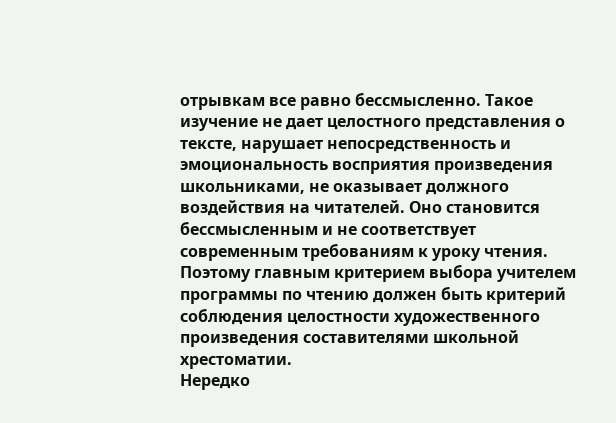отрывкам все равно бессмысленно. Такое изучение не дает целостного представления о тексте, нарушает непосредственность и эмоциональность восприятия произведения школьниками, не оказывает должного воздействия на читателей. Оно становится бессмысленным и не соответствует современным требованиям к уроку чтения. Поэтому главным критерием выбора учителем программы по чтению должен быть критерий соблюдения целостности художественного произведения составителями школьной хрестоматии.
Нередко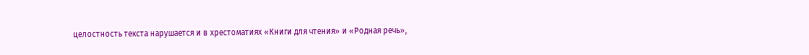целостность текста нарушается и в хрестоматиях «Книги для чтения» и «Родная речь»,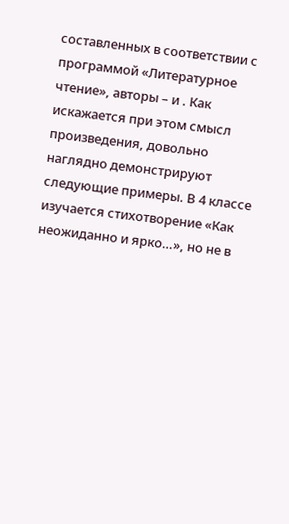составленных в соответствии с программой «Литературное чтение», авторы – и . Как искажается при этом смысл произведения, довольно наглядно демонстрируют следующие примеры. В 4 классе изучается стихотворение «Как неожиданно и ярко…», но не в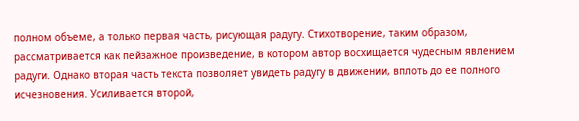полном объеме, а только первая часть, рисующая радугу. Стихотворение, таким образом, рассматривается как пейзажное произведение, в котором автор восхищается чудесным явлением радуги. Однако вторая часть текста позволяет увидеть радугу в движении, вплоть до ее полного исчезновения. Усиливается второй,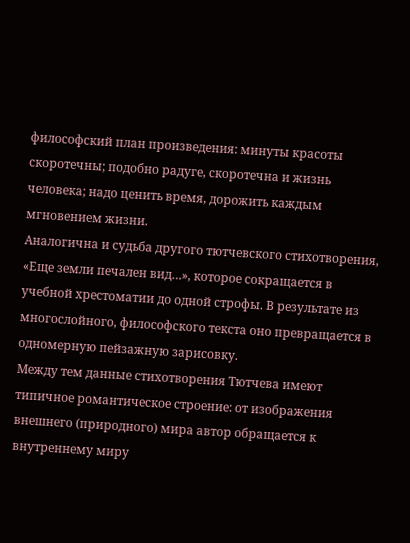философский план произведения: минуты красоты скоротечны; подобно радуге, скоротечна и жизнь человека; надо ценить время, дорожить каждым мгновением жизни.
Аналогична и судьба другого тютчевского стихотворения, «Еще земли печален вид…», которое сокращается в учебной хрестоматии до одной строфы. В результате из многослойного, философского текста оно превращается в одномерную пейзажную зарисовку.
Между тем данные стихотворения Тютчева имеют типичное романтическое строение: от изображения внешнего (природного) мира автор обращается к внутреннему миру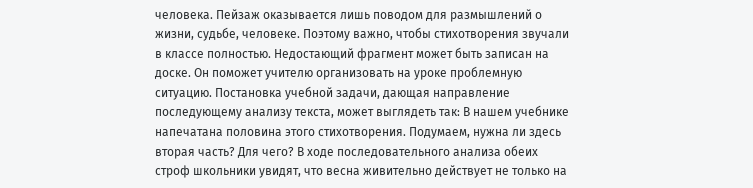человека. Пейзаж оказывается лишь поводом для размышлений о жизни, судьбе, человеке. Поэтому важно, чтобы стихотворения звучали в классе полностью. Недостающий фрагмент может быть записан на доске. Он поможет учителю организовать на уроке проблемную ситуацию. Постановка учебной задачи, дающая направление последующему анализу текста, может выглядеть так: В нашем учебнике напечатана половина этого стихотворения. Подумаем, нужна ли здесь вторая часть? Для чего? В ходе последовательного анализа обеих строф школьники увидят, что весна живительно действует не только на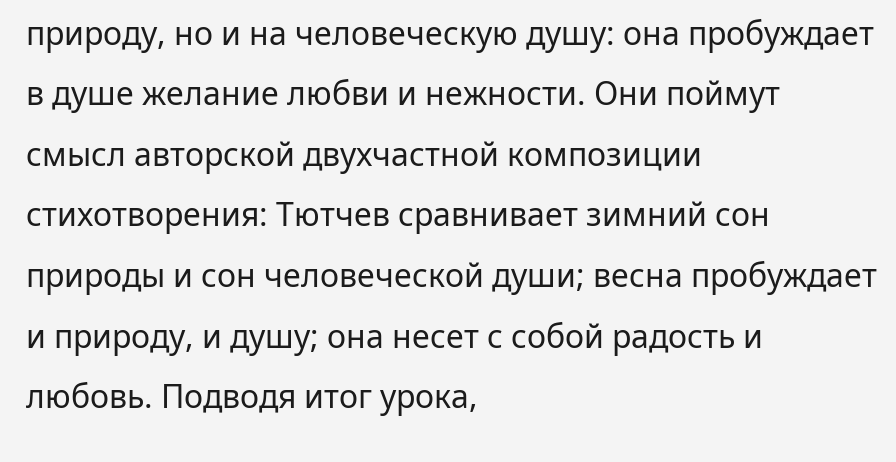природу, но и на человеческую душу: она пробуждает в душе желание любви и нежности. Они поймут смысл авторской двухчастной композиции стихотворения: Тютчев сравнивает зимний сон природы и сон человеческой души; весна пробуждает и природу, и душу; она несет с собой радость и любовь. Подводя итог урока,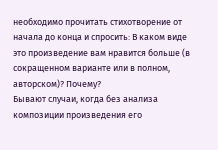необходимо прочитать стихотворение от начала до конца и спросить: В каком виде это произведение вам нравится больше (в сокращенном варианте или в полном, авторском)? Почему?
Бывают случаи, когда без анализа композиции произведения его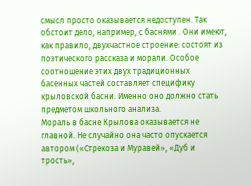смысл просто оказывается недоступен. Так обстоит дело, например, с баснями . Они имеют, как правило, двухчастное строение: состоят из поэтического рассказа и морали. Особое соотношение этих двух традиционных басенных частей составляет специфику крыловской басни. Именно оно должно стать предметом школьного анализа.
Мораль в басне Крылова оказывается не главной. Не случайно она часто опускается автором («Стрекоза и Муравей», «Дуб и трость»,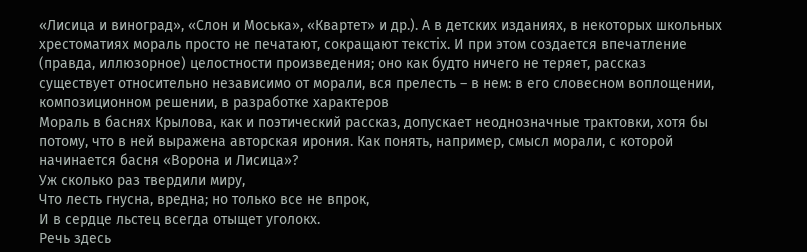«Лисица и виноград», «Слон и Моська», «Квартет» и др.). А в детских изданиях, в некоторых школьных хрестоматиях мораль просто не печатают, сокращают текстix. И при этом создается впечатление (правда, иллюзорное) целостности произведения; оно как будто ничего не теряет, рассказ существует относительно независимо от морали, вся прелесть – в нем: в его словесном воплощении, композиционном решении, в разработке характеров
Мораль в баснях Крылова, как и поэтический рассказ, допускает неоднозначные трактовки, хотя бы потому, что в ней выражена авторская ирония. Как понять, например, смысл морали, с которой начинается басня «Ворона и Лисица»?
Уж сколько раз твердили миру,
Что лесть гнусна, вредна; но только все не впрок,
И в сердце льстец всегда отыщет уголокx.
Речь здесь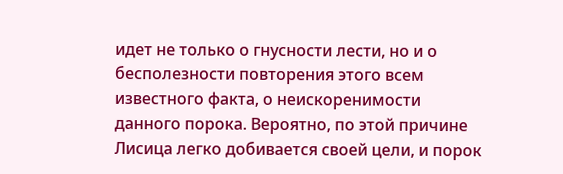идет не только о гнусности лести, но и о бесполезности повторения этого всем известного факта, о неискоренимости данного порока. Вероятно, по этой причине Лисица легко добивается своей цели, и порок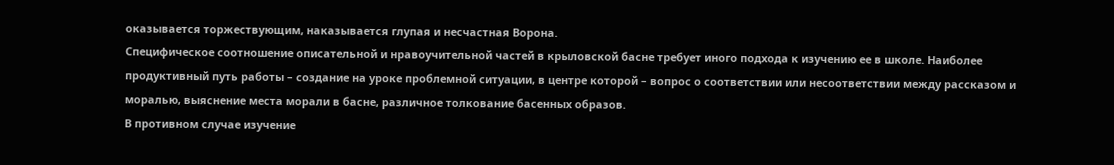оказывается торжествующим, наказывается глупая и несчастная Ворона.
Специфическое соотношение описательной и нравоучительной частей в крыловской басне требует иного подхода к изучению ее в школе. Наиболее продуктивный путь работы – создание на уроке проблемной ситуации, в центре которой – вопрос о соответствии или несоответствии между рассказом и моралью, выяснение места морали в басне, различное толкование басенных образов.
В противном случае изучение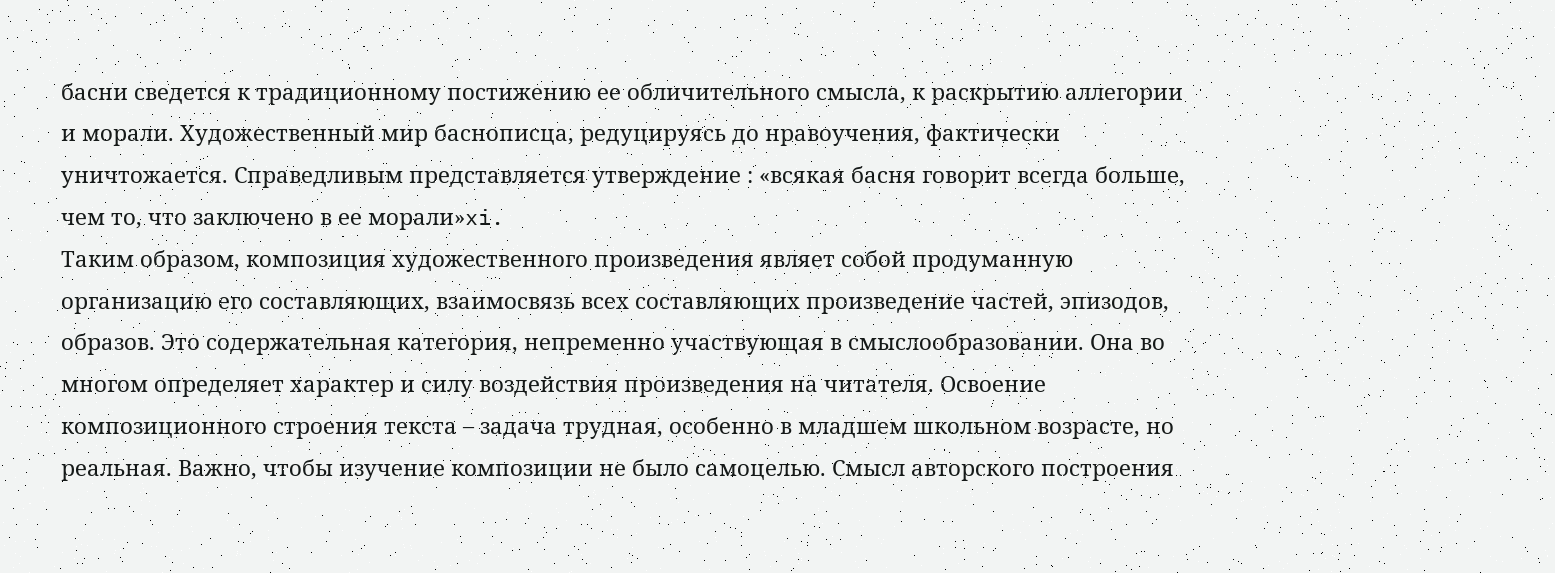басни сведется к традиционному постижению ее обличительного смысла, к раскрытию аллегории и морали. Художественный мир баснописца, редуцируясь до нравоучения, фактически уничтожается. Справедливым представляется утверждение : «всякая басня говорит всегда больше, чем то, что заключено в ее морали»xi.
Таким образом, композиция художественного произведения являет собой продуманную организацию его составляющих, взаимосвязь всех составляющих произведение частей, эпизодов, образов. Это содержательная категория, непременно участвующая в смыслообразовании. Она во многом определяет характер и силу воздействия произведения на читателя. Освоение композиционного строения текста – задача трудная, особенно в младшем школьном возрасте, но реальная. Важно, чтобы изучение композиции не было самоцелью. Смысл авторского построения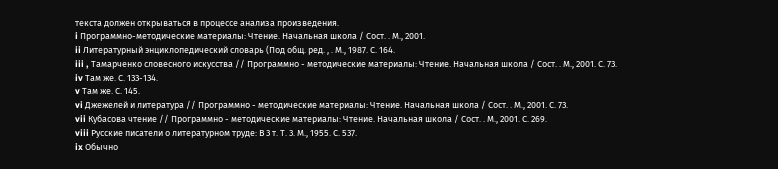текста должен открываться в процессе анализа произведения.
i Программно-методические материалы: Чтение. Начальная школа / Сост. . М., 2001.
ii Литературный энциклопедический словарь (Под общ. ред. , . М., 1987. С. 164.
iii , Тамарченко словесного искусства // Программно - методические материалы: Чтение. Начальная школа / Сост. . М., 2001. С. 73.
iv Там же. С. 133-134.
v Там же. С. 145.
vi Джежелей и литература // Программно - методические материалы: Чтение. Начальная школа / Сост. . М., 2001. С. 73.
vii Кубасова чтение // Программно - методические материалы: Чтение. Начальная школа / Сост. . М., 2001. С. 269.
viii Русские писатели о литературном труде: В 3 т. Т. 3. М., 1955. С. 537.
ix Обычно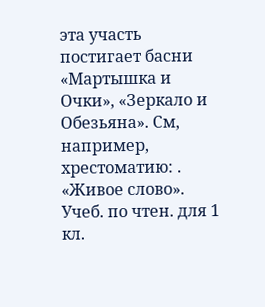эта участь постигает басни «Мартышка и Очки», «Зеркало и Обезьяна». См, например, хрестоматию: . «Живое слово». Учеб. по чтен. для 1 кл.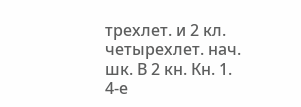трехлет. и 2 кл. четырехлет. нач. шк. В 2 кн. Кн. 1. 4-е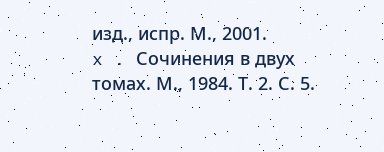изд., испр. М., 2001.
x . Сочинения в двух томах. М., 1984. Т. 2. С. 5.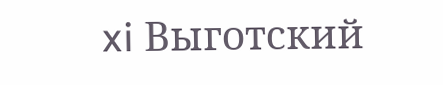xi Выготский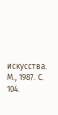искусства. М., 1987. С. 104.